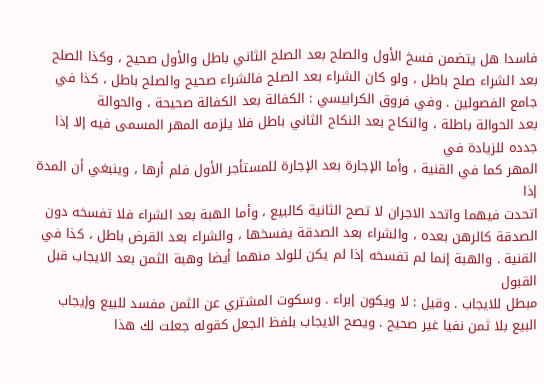فاسدا هل يتضمن فسخ الأول والصلح بعد الصلح الثاني باطل والأول صحيح ، وكذا الصلح
بعد الشراء صلح باطل ، ولو كان الشراء بعد الصلح فالشراء صحيح والصلح باطل ، كذا في
جامع الفصولين . وفي فروق الكرابيسي : الكفالة بعد الكفالة صحيحة ، والحوالة
بعد الحوالة باطلة ، والنكاح بعد النكاح الثاني باطل فلا يلزمه المهر المسمى فيه إلا إذا جدده للزيادة في
المهر كما في القنية ، وأما الإجارة بعد الإجارة للمستأجر الأول فلم أرها ، وينبغي أن المدة إذا
اتحدت فيهما واتحد الاجران لا تصح الثانية كالبيع ، وأما الهبة بعد الشراء فلا تفسخه دون
الصدقة كالرهن بعده ، والشراء بعد الصدقة يفسخها ، والشراء بعد القرض باطل ، كذا في
القنية . والهبة إنما لم تفسخه إذا لم يكن للولد منهما أيضا وهبة الثمن بعد الايجاب قبل القبول
مبطل للايجاب . وقيل : لا ويكون إبراء . وسكوت المشتري عن الثمن مفسد للبيع وإيجاب
البيع بلا ثمن نفيا غير صحيح . ويصح الايجاب بلفظ الجعل كقوله جعلت لك هذا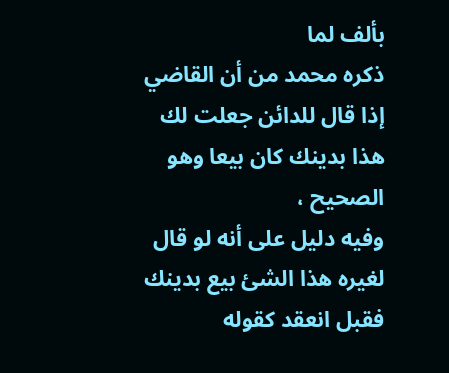بألف لما
ذكره محمد من أن القاضي إذا قال للدائن جعلت لك هذا بدينك كان بيعا وهو الصحيح ،
وفيه دليل على أنه لو قال لغيره هذا الشئ بيع بدينك فقبل انعقد كقوله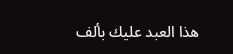هذا العبد عليك بألف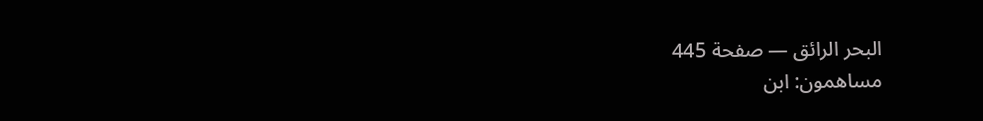البحر الرائق — صفحة 445
مساهمون: ابن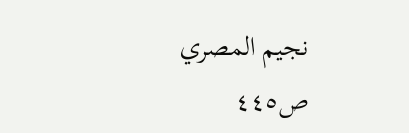نجيم المصري
ص٤٤٥